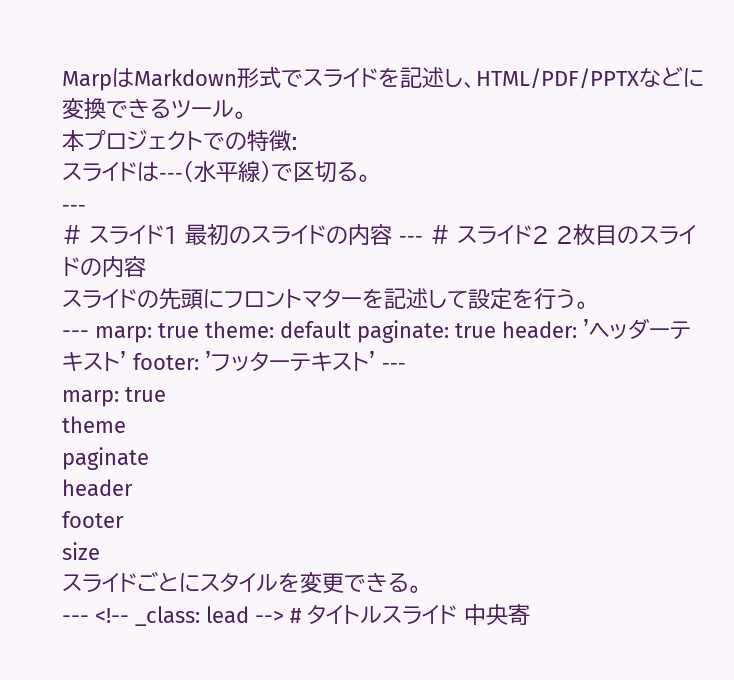MarpはMarkdown形式でスライドを記述し、HTML/PDF/PPTXなどに変換できるツール。
本プロジェクトでの特徴:
スライドは---(水平線)で区切る。
---
# スライド1 最初のスライドの内容 --- # スライド2 2枚目のスライドの内容
スライドの先頭にフロントマターを記述して設定を行う。
--- marp: true theme: default paginate: true header: 'ヘッダーテキスト' footer: 'フッターテキスト' ---
marp: true
theme
paginate
header
footer
size
スライドごとにスタイルを変更できる。
--- <!-- _class: lead --> # タイトルスライド 中央寄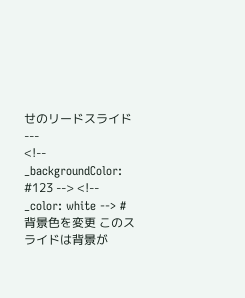せのリードスライド ---
<!-- _backgroundColor: #123 --> <!-- _color: white --> # 背景色を変更 このスライドは背景が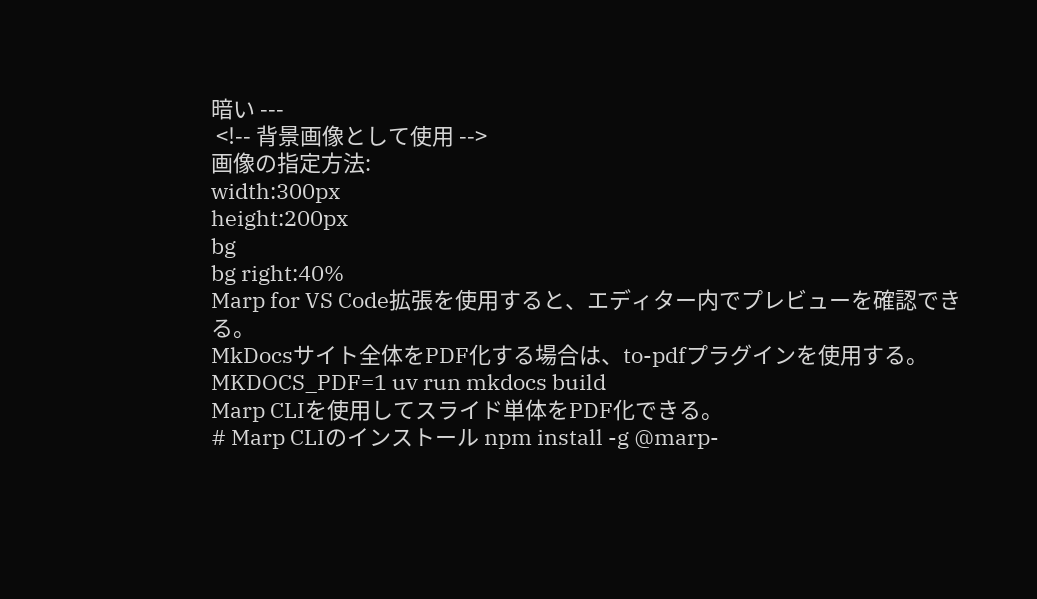暗い ---
 <!-- 背景画像として使用 -->
画像の指定方法:
width:300px
height:200px
bg
bg right:40%
Marp for VS Code拡張を使用すると、エディター内でプレビューを確認できる。
MkDocsサイト全体をPDF化する場合は、to-pdfプラグインを使用する。
MKDOCS_PDF=1 uv run mkdocs build
Marp CLIを使用してスライド単体をPDF化できる。
# Marp CLIのインストール npm install -g @marp-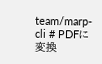team/marp-cli # PDFに変換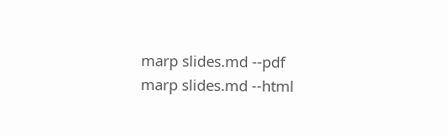marp slides.md --pdf
marp slides.md --html